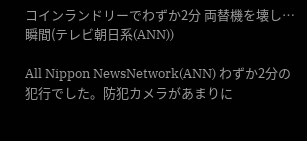コインランドリーでわずか2分 両替機を壊し…瞬間(テレビ朝日系(ANN))

All Nippon NewsNetwork(ANN) わずか2分の犯行でした。防犯カメラがあまりに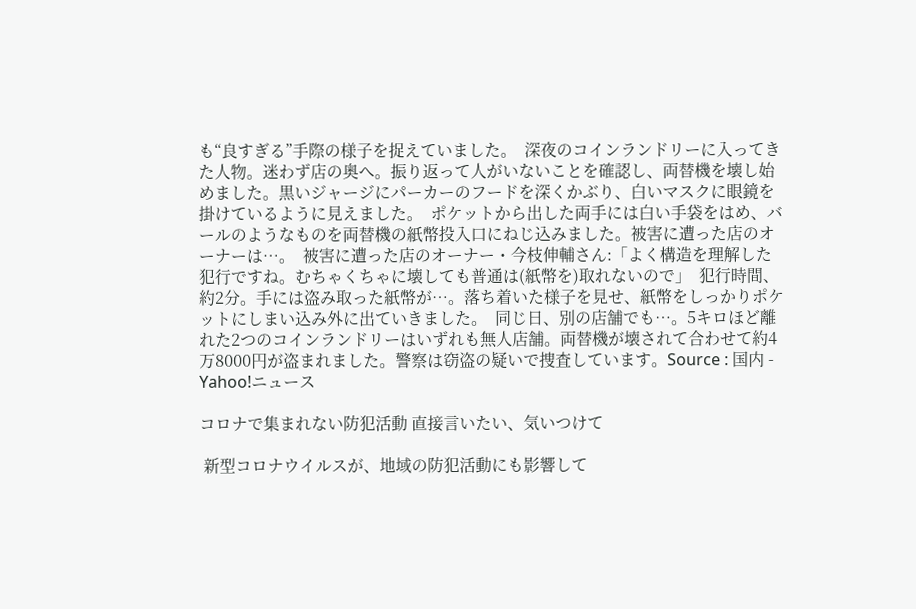も“良すぎる”手際の様子を捉えていました。  深夜のコインランドリーに入ってきた人物。迷わず店の奥へ。振り返って人がいないことを確認し、両替機を壊し始めました。黒いジャージにパーカーのフードを深くかぶり、白いマスクに眼鏡を掛けているように見えました。  ポケットから出した両手には白い手袋をはめ、バールのようなものを両替機の紙幣投入口にねじ込みました。被害に遭った店のオーナーは…。  被害に遭った店のオーナー・今枝伸輔さん:「よく構造を理解した犯行ですね。むちゃくちゃに壊しても普通は(紙幣を)取れないので」  犯行時間、約2分。手には盗み取った紙幣が…。落ち着いた様子を見せ、紙幣をしっかりポケットにしまい込み外に出ていきました。  同じ日、別の店舗でも…。5キロほど離れた2つのコインランドリーはいずれも無人店舗。両替機が壊されて合わせて約4万8000円が盗まれました。警察は窃盗の疑いで捜査しています。Source : 国内 - Yahoo!ニュース

コロナで集まれない防犯活動 直接言いたい、気いつけて

 新型コロナウイルスが、地域の防犯活動にも影響して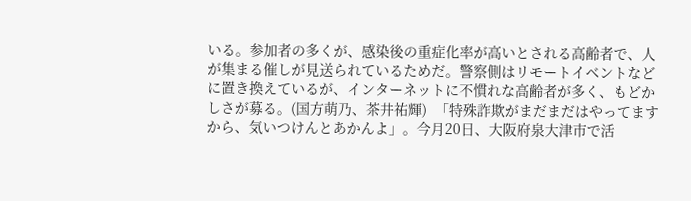いる。参加者の多くが、感染後の重症化率が高いとされる高齢者で、人が集まる催しが見送られているためだ。警察側はリモートイベントなどに置き換えているが、インターネットに不慣れな高齢者が多く、もどかしさが募る。(国方萌乃、茶井祐輝)  「特殊詐欺がまだまだはやってますから、気いつけんとあかんよ」。今月20日、大阪府泉大津市で活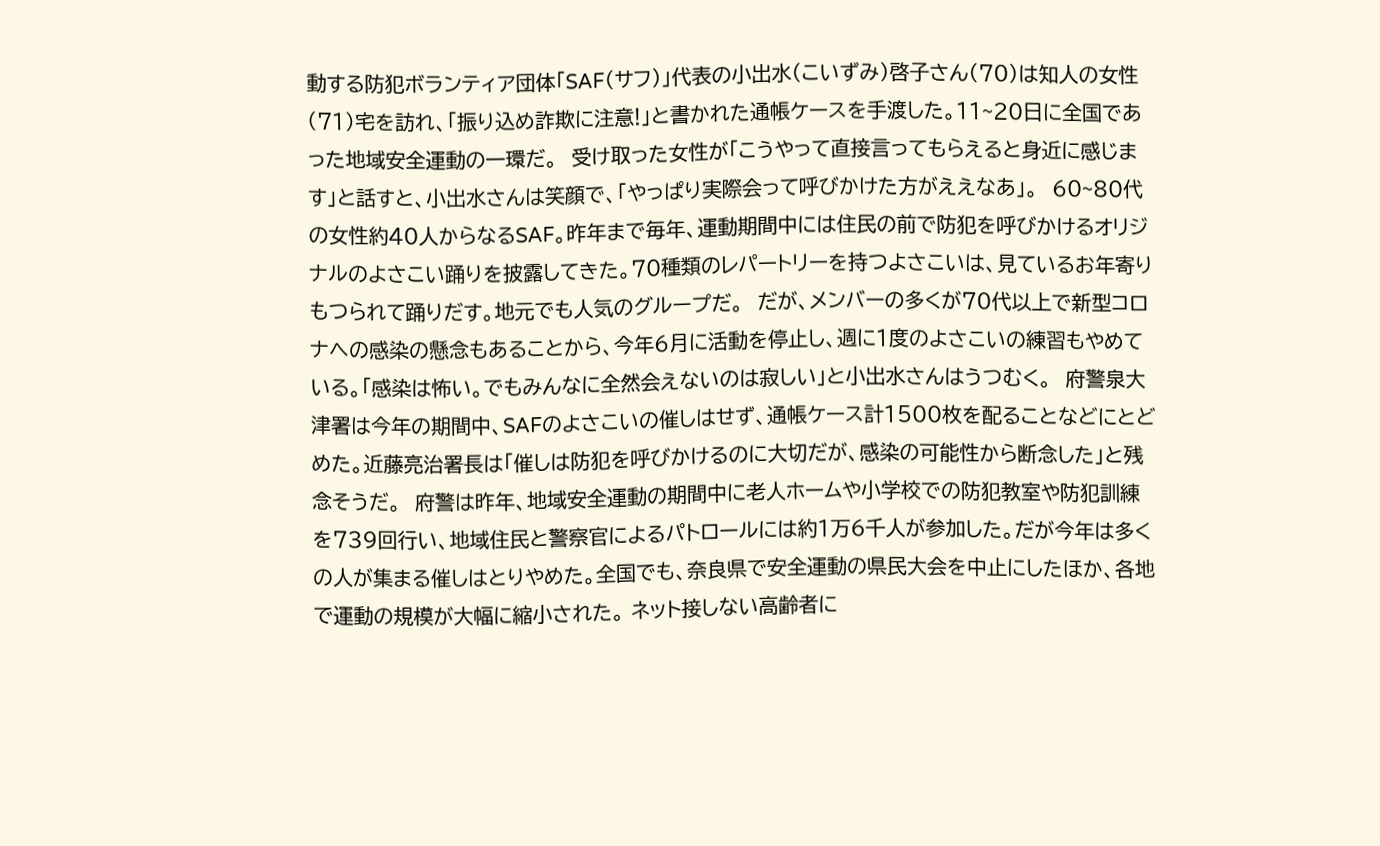動する防犯ボランティア団体「SAF(サフ)」代表の小出水(こいずみ)啓子さん(70)は知人の女性(71)宅を訪れ、「振り込め詐欺に注意!」と書かれた通帳ケースを手渡した。11~20日に全国であった地域安全運動の一環だ。  受け取った女性が「こうやって直接言ってもらえると身近に感じます」と話すと、小出水さんは笑顔で、「やっぱり実際会って呼びかけた方がええなあ」。  60~80代の女性約40人からなるSAF。昨年まで毎年、運動期間中には住民の前で防犯を呼びかけるオリジナルのよさこい踊りを披露してきた。70種類のレパートリーを持つよさこいは、見ているお年寄りもつられて踊りだす。地元でも人気のグループだ。  だが、メンバーの多くが70代以上で新型コロナへの感染の懸念もあることから、今年6月に活動を停止し、週に1度のよさこいの練習もやめている。「感染は怖い。でもみんなに全然会えないのは寂しい」と小出水さんはうつむく。  府警泉大津署は今年の期間中、SAFのよさこいの催しはせず、通帳ケース計1500枚を配ることなどにとどめた。近藤亮治署長は「催しは防犯を呼びかけるのに大切だが、感染の可能性から断念した」と残念そうだ。  府警は昨年、地域安全運動の期間中に老人ホームや小学校での防犯教室や防犯訓練を739回行い、地域住民と警察官によるパトロールには約1万6千人が参加した。だが今年は多くの人が集まる催しはとりやめた。全国でも、奈良県で安全運動の県民大会を中止にしたほか、各地で運動の規模が大幅に縮小された。 ネット接しない高齢者に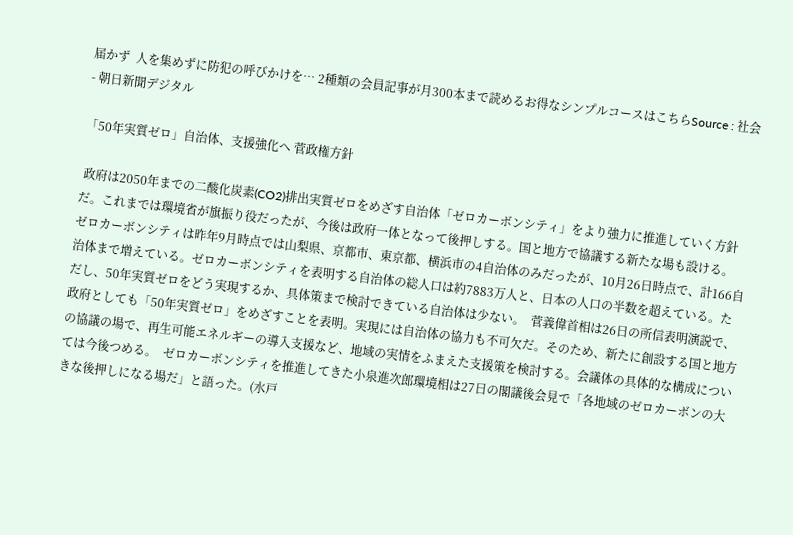届かず  人を集めずに防犯の呼びかけを… 2種類の会員記事が月300本まで読めるお得なシンプルコースはこちらSource : 社会 - 朝日新聞デジタル

「50年実質ゼロ」自治体、支援強化へ 菅政権方針

 政府は2050年までの二酸化炭素(CO2)排出実質ゼロをめざす自治体「ゼロカーボンシティ」をより強力に推進していく方針だ。これまでは環境省が旗振り役だったが、今後は政府一体となって後押しする。国と地方で協議する新たな場も設ける。  ゼロカーボンシティは昨年9月時点では山梨県、京都市、東京都、横浜市の4自治体のみだったが、10月26日時点で、計166自治体まで増えている。ゼロカーボンシティを表明する自治体の総人口は約7883万人と、日本の人口の半数を超えている。ただし、50年実質ゼロをどう実現するか、具体策まで検討できている自治体は少ない。  菅義偉首相は26日の所信表明演説で、政府としても「50年実質ゼロ」をめざすことを表明。実現には自治体の協力も不可欠だ。そのため、新たに創設する国と地方の協議の場で、再生可能エネルギーの導入支援など、地域の実情をふまえた支援策を検討する。会議体の具体的な構成については今後つめる。  ゼロカーボンシティを推進してきた小泉進次郎環境相は27日の閣議後会見で「各地域のゼロカーボンの大きな後押しになる場だ」と語った。(水戸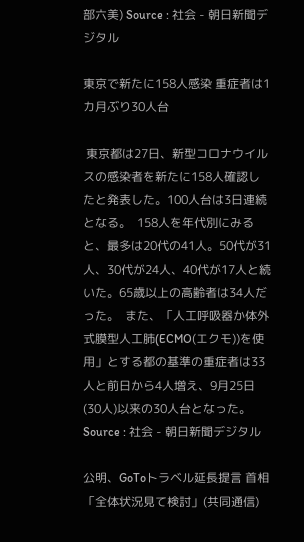部六美) Source : 社会 - 朝日新聞デジタル

東京で新たに158人感染 重症者は1カ月ぶり30人台

 東京都は27日、新型コロナウイルスの感染者を新たに158人確認したと発表した。100人台は3日連続となる。  158人を年代別にみると、最多は20代の41人。50代が31人、30代が24人、40代が17人と続いた。65歳以上の高齢者は34人だった。  また、「人工呼吸器か体外式膜型人工肺(ECMO(エクモ))を使用」とする都の基準の重症者は33人と前日から4人増え、9月25日(30人)以来の30人台となった。 Source : 社会 - 朝日新聞デジタル

公明、GoToトラベル延長提言 首相「全体状況見て検討」(共同通信)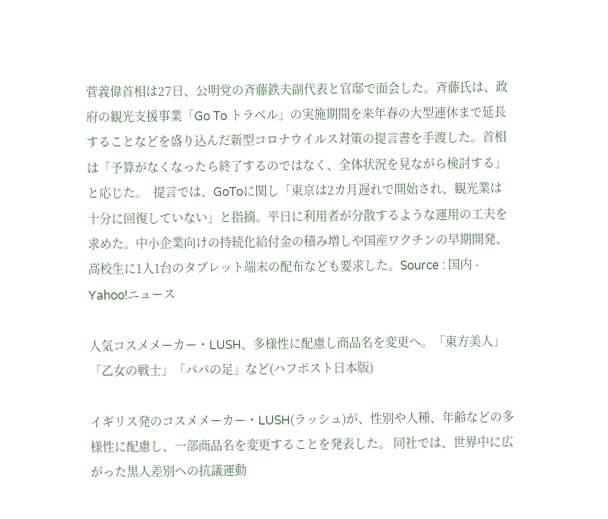菅義偉首相は27日、公明党の斉藤鉄夫副代表と官邸で面会した。斉藤氏は、政府の観光支援事業「Go To トラベル」の実施期間を来年春の大型連休まで延長することなどを盛り込んだ新型コロナウイルス対策の提言書を手渡した。首相は「予算がなくなったら終了するのではなく、全体状況を見ながら検討する」と応じた。  提言では、GoToに関し「東京は2カ月遅れで開始され、観光業は十分に回復していない」と指摘。平日に利用者が分散するような運用の工夫を求めた。中小企業向けの持続化給付金の積み増しや国産ワクチンの早期開発、高校生に1人1台のタブレット端末の配布なども要求した。Source : 国内 - Yahoo!ニュース

人気コスメメーカー・LUSH、多様性に配慮し商品名を変更へ。「東方美人」「乙女の戦士」「パパの足」など(ハフポスト日本版)

イギリス発のコスメメーカー・LUSH(ラッシュ)が、性別や人種、年齢などの多様性に配慮し、一部商品名を変更することを発表した。 同社では、世界中に広がった黒人差別への抗議運動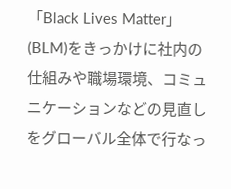「Black Lives Matter」(BLM)をきっかけに社内の仕組みや職場環境、コミュニケーションなどの見直しをグローバル全体で行なっ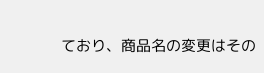ており、商品名の変更はその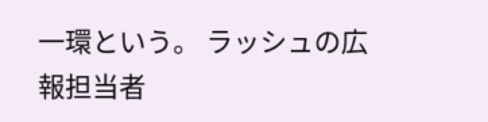一環という。 ラッシュの広報担当者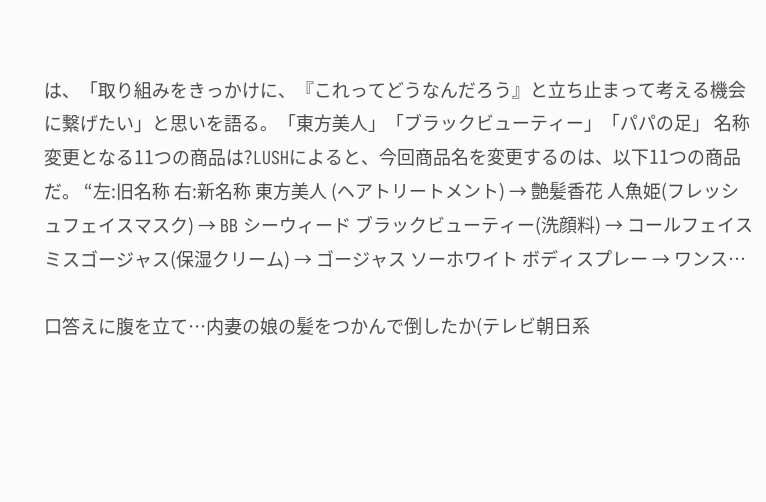は、「取り組みをきっかけに、『これってどうなんだろう』と立ち止まって考える機会に繋げたい」と思いを語る。「東方美人」「ブラックビューティー」「パパの足」 名称変更となる11つの商品は?LUSHによると、今回商品名を変更するのは、以下11つの商品だ。 “左:旧名称 右:新名称 東方美人 (ヘアトリートメント) → 艶髪香花 人魚姫(フレッシュフェイスマスク) → BB シーウィード ブラックビューティー(洗顔料) → コールフェイス ミスゴージャス(保湿クリーム) → ゴージャス ソーホワイト ボディスプレー → ワンス…

口答えに腹を立て…内妻の娘の髪をつかんで倒したか(テレビ朝日系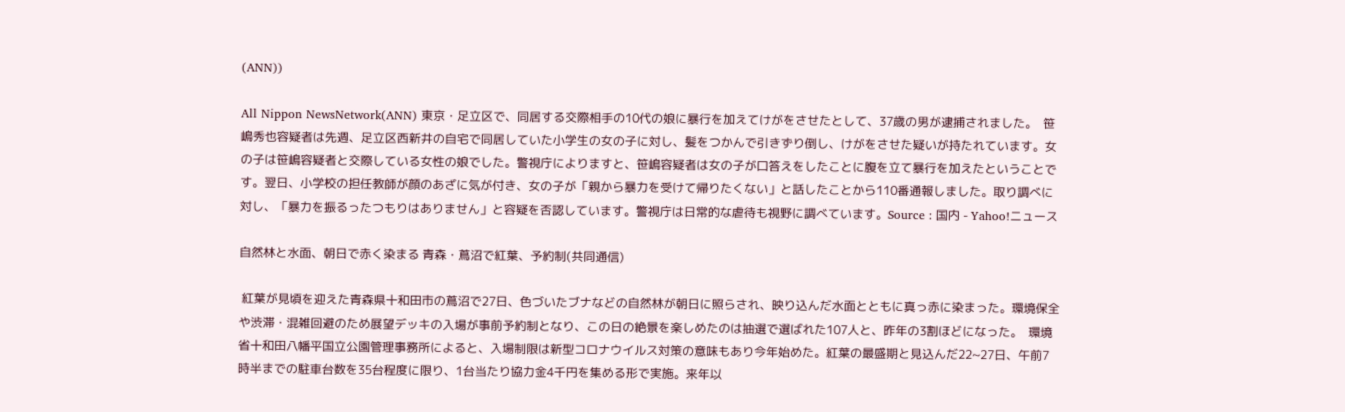(ANN))

All Nippon NewsNetwork(ANN) 東京・足立区で、同居する交際相手の10代の娘に暴行を加えてけがをさせたとして、37歳の男が逮捕されました。  笹嶋秀也容疑者は先週、足立区西新井の自宅で同居していた小学生の女の子に対し、髪をつかんで引きずり倒し、けがをさせた疑いが持たれています。女の子は笹嶋容疑者と交際している女性の娘でした。警視庁によりますと、笹嶋容疑者は女の子が口答えをしたことに腹を立て暴行を加えたということです。翌日、小学校の担任教師が顔のあざに気が付き、女の子が「親から暴力を受けて帰りたくない」と話したことから110番通報しました。取り調べに対し、「暴力を振るったつもりはありません」と容疑を否認しています。警視庁は日常的な虐待も視野に調べています。Source : 国内 - Yahoo!ニュース

自然林と水面、朝日で赤く染まる 青森・蔦沼で紅葉、予約制(共同通信)

 紅葉が見頃を迎えた青森県十和田市の蔦沼で27日、色づいたブナなどの自然林が朝日に照らされ、映り込んだ水面とともに真っ赤に染まった。環境保全や渋滞・混雑回避のため展望デッキの入場が事前予約制となり、この日の絶景を楽しめたのは抽選で選ばれた107人と、昨年の3割ほどになった。  環境省十和田八幡平国立公園管理事務所によると、入場制限は新型コロナウイルス対策の意味もあり今年始めた。紅葉の最盛期と見込んだ22~27日、午前7時半までの駐車台数を35台程度に限り、1台当たり協力金4千円を集める形で実施。来年以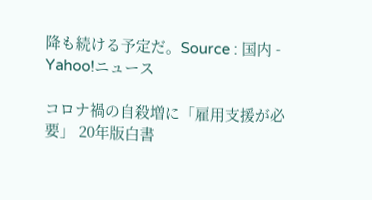降も続ける予定だ。Source : 国内 - Yahoo!ニュース

コロナ禍の自殺増に「雇用支援が必要」 20年版白書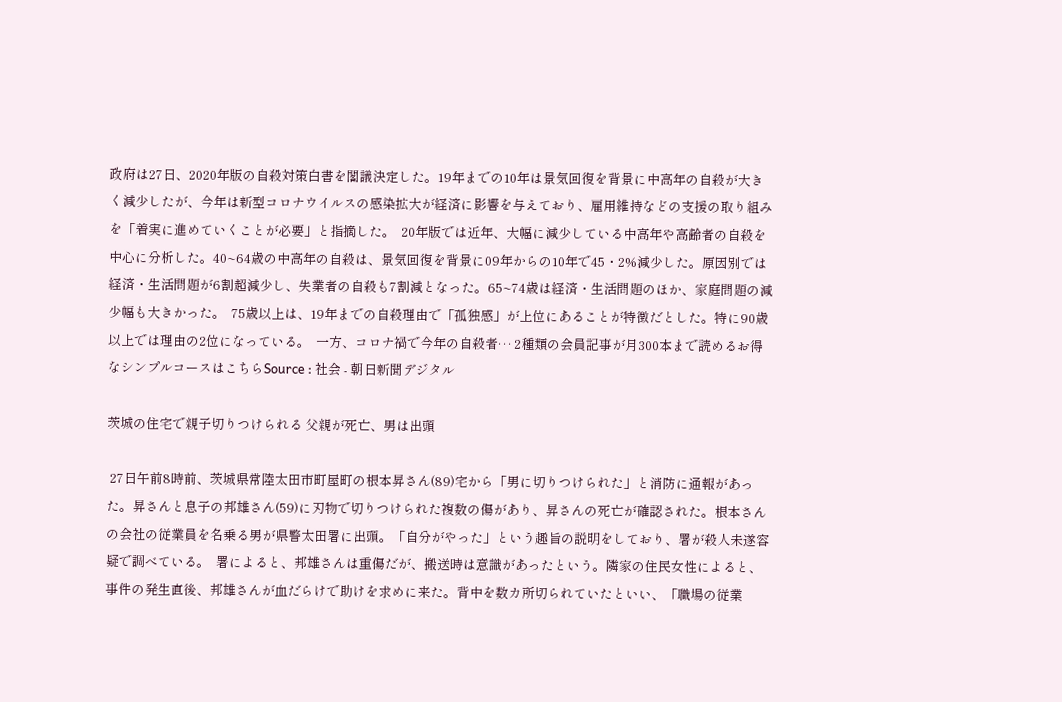政府は27日、2020年版の自殺対策白書を閣議決定した。19年までの10年は景気回復を背景に中高年の自殺が大きく減少したが、今年は新型コロナウイルスの感染拡大が経済に影響を与えており、雇用維持などの支援の取り組みを「着実に進めていくことが必要」と指摘した。  20年版では近年、大幅に減少している中高年や高齢者の自殺を中心に分析した。40~64歳の中高年の自殺は、景気回復を背景に09年からの10年で45・2%減少した。原因別では経済・生活問題が6割超減少し、失業者の自殺も7割減となった。65~74歳は経済・生活問題のほか、家庭問題の減少幅も大きかった。  75歳以上は、19年までの自殺理由で「孤独感」が上位にあることが特徴だとした。特に90歳以上では理由の2位になっている。  一方、コロナ禍で今年の自殺者… 2種類の会員記事が月300本まで読めるお得なシンプルコースはこちらSource : 社会 - 朝日新聞デジタル

茨城の住宅で親子切りつけられる 父親が死亡、男は出頭

 27日午前8時前、茨城県常陸太田市町屋町の根本昇さん(89)宅から「男に切りつけられた」と消防に通報があった。昇さんと息子の邦雄さん(59)に刃物で切りつけられた複数の傷があり、昇さんの死亡が確認された。根本さんの会社の従業員を名乗る男が県警太田署に出頭。「自分がやった」という趣旨の説明をしており、署が殺人未遂容疑で調べている。  署によると、邦雄さんは重傷だが、搬送時は意識があったという。隣家の住民女性によると、事件の発生直後、邦雄さんが血だらけで助けを求めに来た。背中を数カ所切られていたといい、「職場の従業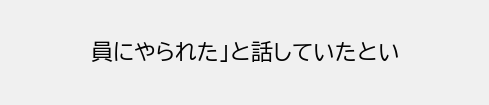員にやられた」と話していたとい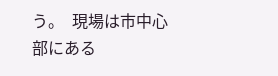う。  現場は市中心部にある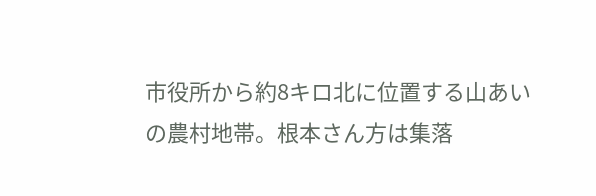市役所から約8キロ北に位置する山あいの農村地帯。根本さん方は集落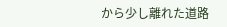から少し離れた道路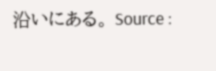沿いにある。 Source :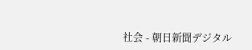社会 - 朝日新聞デジタル